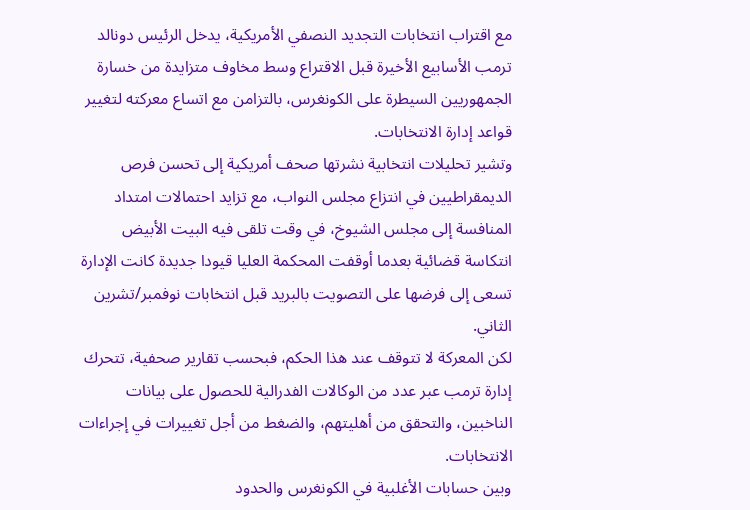مع اقتراب انتخابات التجديد النصفي الأمريكية، يدخل الرئيس دونالد ترمب الأسابيع الأخيرة قبل الاقتراع وسط مخاوف متزايدة من خسارة الجمهوريين السيطرة على الكونغرس، بالتزامن مع اتساع معركته لتغيير قواعد إدارة الانتخابات.
وتشير تحليلات انتخابية نشرتها صحف أمريكية إلى تحسن فرص الديمقراطيين في انتزاع مجلس النواب، مع تزايد احتمالات امتداد المنافسة إلى مجلس الشيوخ، في وقت تلقى فيه البيت الأبيض انتكاسة قضائية بعدما أوقفت المحكمة العليا قيودا جديدة كانت الإدارة تسعى إلى فرضها على التصويت بالبريد قبل انتخابات نوفمبر/تشرين الثاني.
لكن المعركة لا تتوقف عند هذا الحكم، فبحسب تقارير صحفية، تتحرك إدارة ترمب عبر عدد من الوكالات الفدرالية للحصول على بيانات الناخبين، والتحقق من أهليتهم، والضغط من أجل تغييرات في إجراءات الانتخابات.
وبين حسابات الأغلبية في الكونغرس والحدود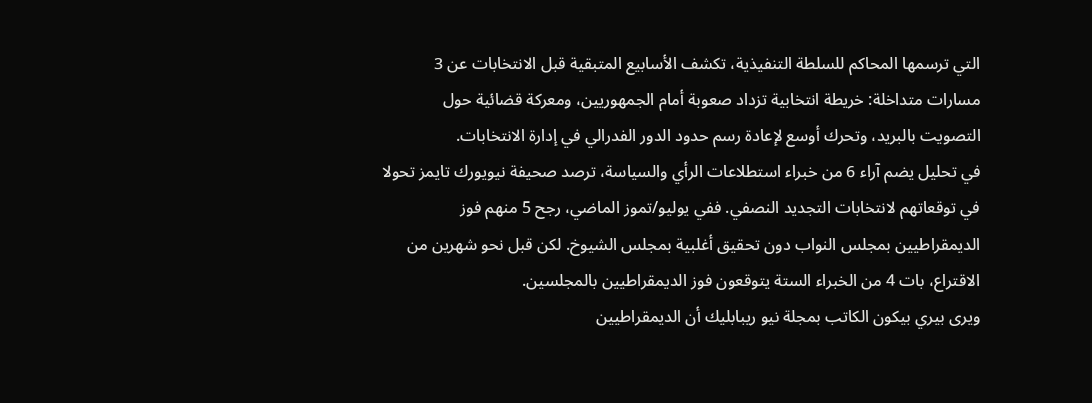التي ترسمها المحاكم للسلطة التنفيذية، تكشف الأسابيع المتبقية قبل الانتخابات عن 3 مسارات متداخلة: خريطة انتخابية تزداد صعوبة أمام الجمهوريين، ومعركة قضائية حول التصويت بالبريد، وتحرك أوسع لإعادة رسم حدود الدور الفدرالي في إدارة الانتخابات.
في تحليل يضم آراء 6 من خبراء استطلاعات الرأي والسياسة، ترصد صحيفة نيويورك تايمز تحولا في توقعاتهم لانتخابات التجديد النصفي. ففي يوليو/تموز الماضي، رجح 5 منهم فوز الديمقراطيين بمجلس النواب دون تحقيق أغلبية بمجلس الشيوخ. لكن قبل نحو شهرين من الاقتراع، بات 4 من الخبراء الستة يتوقعون فوز الديمقراطيين بالمجلسين.
ويرى بيري بيكون الكاتب بمجلة نيو ريبابليك أن الديمقراطيين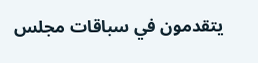يتقدمون في سباقات مجلس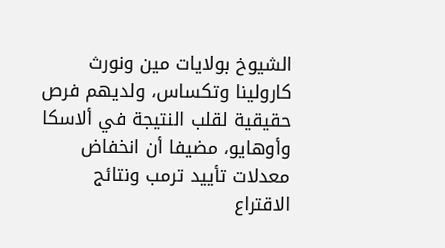الشيوخ بولايات مين ونورث كارولينا وتكساس، ولديهم فرص حقيقية لقلب النتيجة في ألاسكا وأوهايو، مضيفا أن انخفاض معدلات تأييد ترمب ونتائج الاقتراع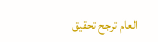العام ترجح تحقيق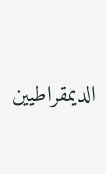الديمقراطيين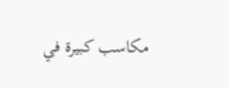مكاسب كبيرة في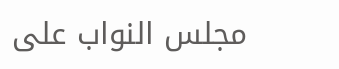مجلس النواب على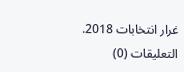غرار انتخابات 2018.
التعليقات (0)